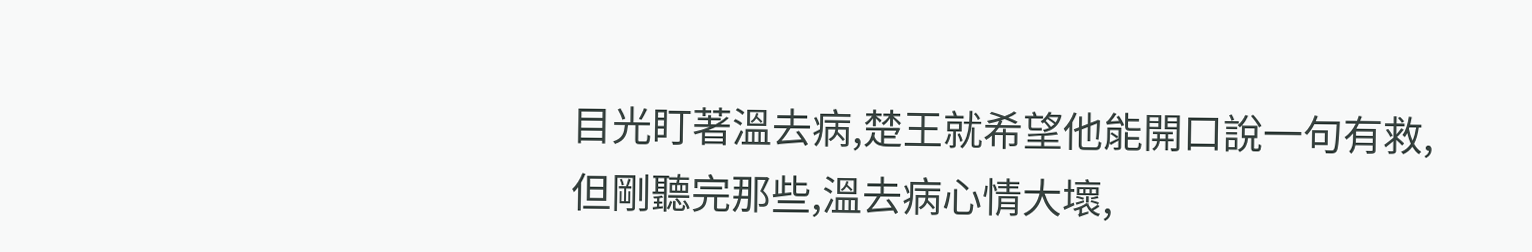目光盯著溫去病,楚王就希望他能開口說一句有救,但剛聽完那些,溫去病心情大壞,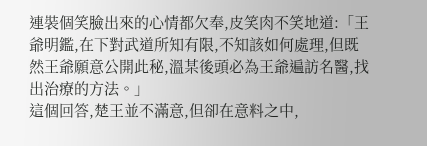連裝個笑臉出來的心情都欠奉,皮笑肉不笑地道:「王爺明鑑,在下對武道所知有限,不知該如何處理,但既然王爺願意公開此秘,溫某後頭必為王爺遍訪名醫,找出治療的方法。」
這個回答,楚王並不滿意,但卻在意料之中,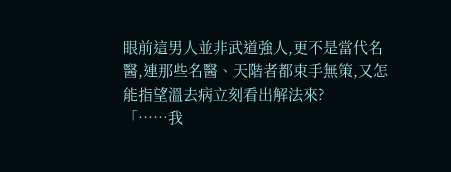眼前這男人並非武道強人,更不是當代名醫,連那些名醫、天階者都束手無策,又怎能指望溫去病立刻看出解法來?
「……我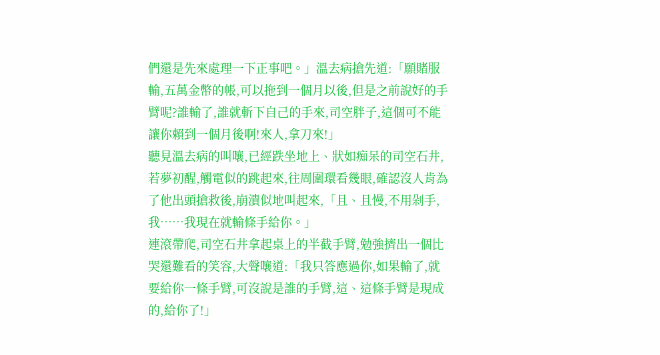們還是先來處理一下正事吧。」溫去病搶先道:「願賭服輸,五萬金幣的帳,可以拖到一個月以後,但是之前說好的手臂呢?誰輸了,誰就斬下自己的手來,司空胖子,這個可不能讓你賴到一個月後啊!來人,拿刀來!」
聽見溫去病的叫嚷,已經跌坐地上、狀如痴呆的司空石井,若夢初醒,觸電似的跳起來,往周圍環看幾眼,確認沒人肯為了他出頭搶救後,崩潰似地叫起來,「且、且慢,不用剁手,我……我現在就輸條手給你。」
連滾帶爬,司空石井拿起桌上的半截手臂,勉強擠出一個比哭還難看的笑容,大聲嚷道:「我只答應過你,如果輸了,就要給你一條手臂,可沒說是誰的手臂,這、這條手臂是現成的,給你了!」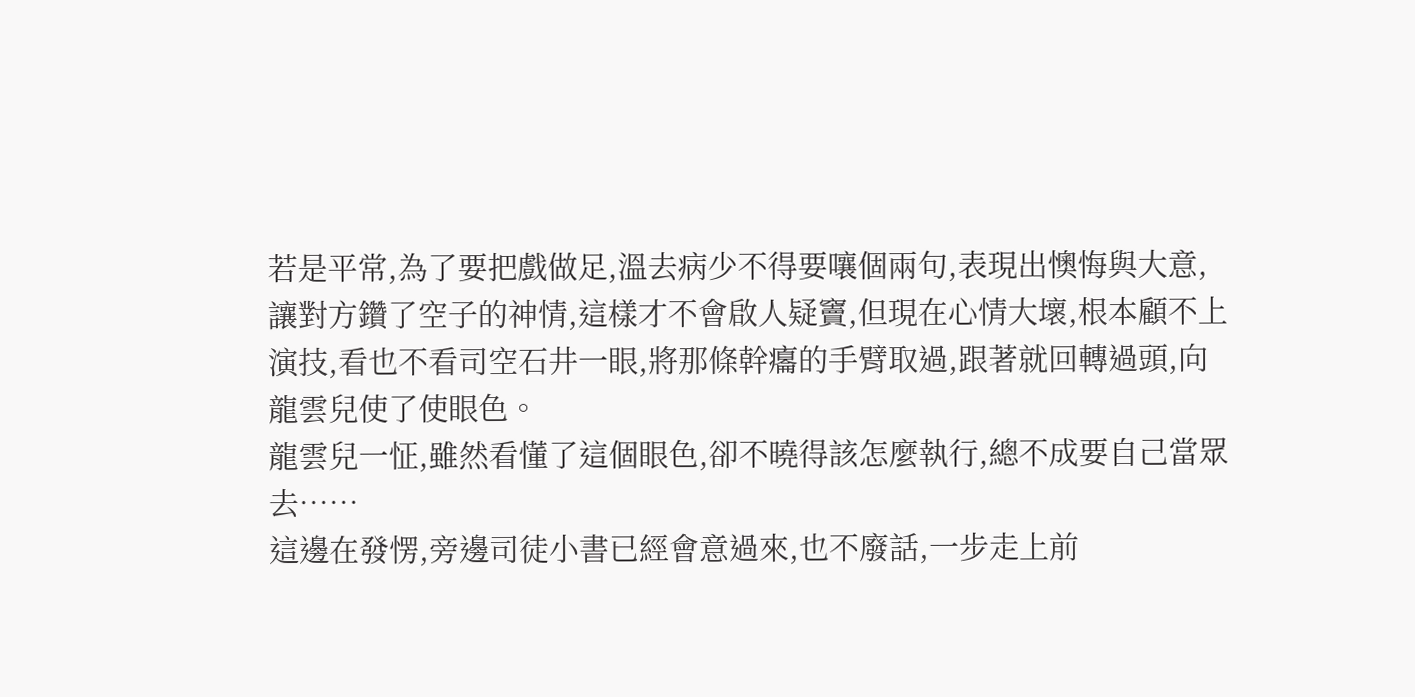若是平常,為了要把戲做足,溫去病少不得要嚷個兩句,表現出懊悔與大意,讓對方鑽了空子的神情,這樣才不會啟人疑竇,但現在心情大壞,根本顧不上演技,看也不看司空石井一眼,將那條幹癟的手臂取過,跟著就回轉過頭,向龍雲兒使了使眼色。
龍雲兒一怔,雖然看懂了這個眼色,卻不曉得該怎麼執行,總不成要自己當眾去……
這邊在發愣,旁邊司徒小書已經會意過來,也不廢話,一步走上前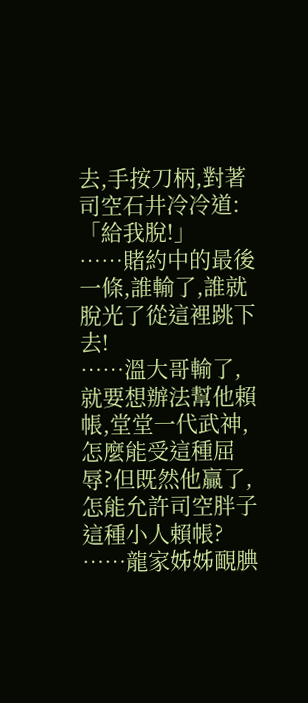去,手按刀柄,對著司空石井冷冷道:「給我脫!」
……賭約中的最後一條,誰輸了,誰就脫光了從這裡跳下去!
……溫大哥輸了,就要想辦法幫他賴帳,堂堂一代武神,怎麼能受這種屈辱?但既然他贏了,怎能允許司空胖子這種小人賴帳?
……龍家姊姊靦腆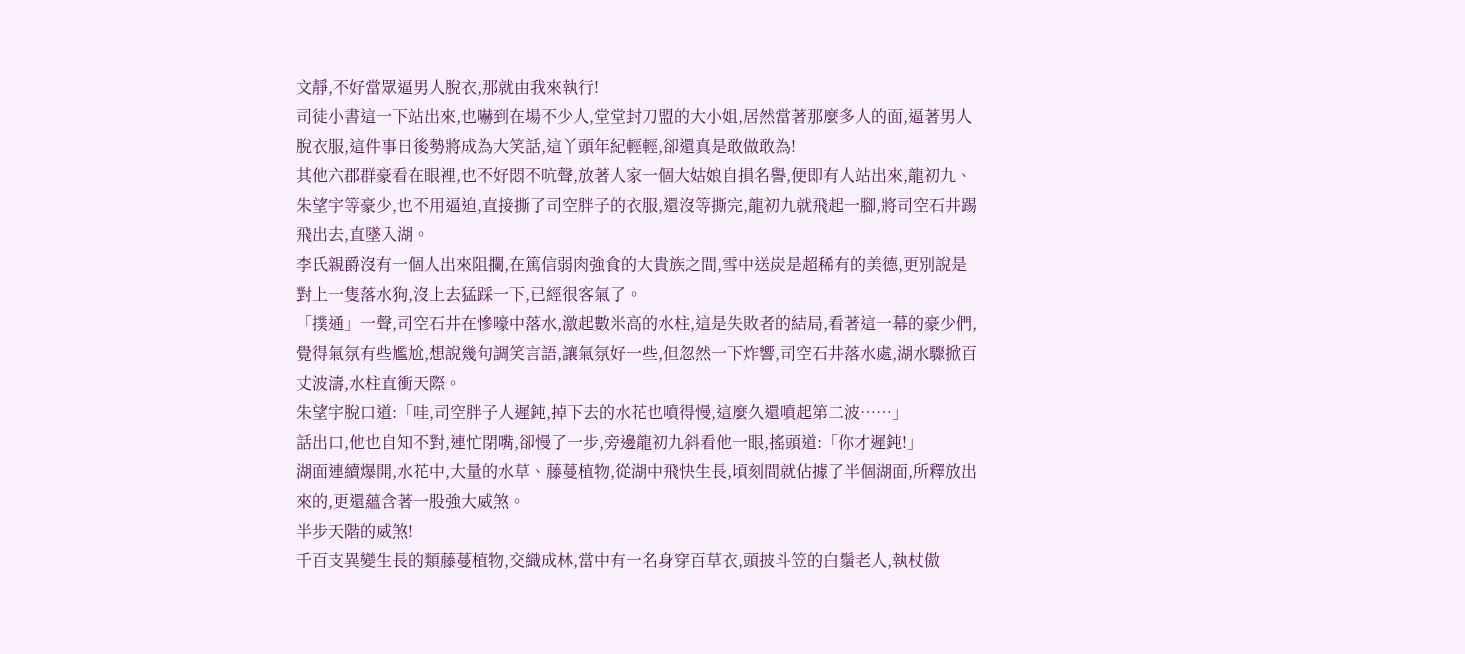文靜,不好當眾逼男人脫衣,那就由我來執行!
司徒小書這一下站出來,也嚇到在場不少人,堂堂封刀盟的大小姐,居然當著那麼多人的面,逼著男人脫衣服,這件事日後勢將成為大笑話,這丫頭年紀輕輕,卻還真是敢做敢為!
其他六郡群豪看在眼裡,也不好悶不吭聲,放著人家一個大姑娘自損名譽,便即有人站出來,龍初九、朱望宇等豪少,也不用逼迫,直接撕了司空胖子的衣服,還沒等撕完,龍初九就飛起一腳,將司空石井踢飛出去,直墜入湖。
李氏親爵沒有一個人出來阻攔,在篤信弱肉強食的大貴族之間,雪中送炭是超稀有的美德,更別說是對上一隻落水狗,沒上去猛踩一下,已經很客氣了。
「撲通」一聲,司空石井在慘嚎中落水,激起數米高的水柱,這是失敗者的結局,看著這一幕的豪少們,覺得氣氛有些尷尬,想說幾句調笑言語,讓氣氛好一些,但忽然一下炸響,司空石井落水處,湖水驟掀百丈波濤,水柱直衝天際。
朱望宇脫口道:「哇,司空胖子人遲鈍,掉下去的水花也噴得慢,這麼久還噴起第二波……」
話出口,他也自知不對,連忙閉嘴,卻慢了一步,旁邊龍初九斜看他一眼,搖頭道:「你才遲鈍!」
湖面連續爆開,水花中,大量的水草、藤蔓植物,從湖中飛快生長,頃刻間就佔據了半個湖面,所釋放出來的,更還蘊含著一股強大威煞。
半步天階的威煞!
千百支異變生長的類藤蔓植物,交織成林,當中有一名身穿百草衣,頭披斗笠的白鬚老人,執杖傲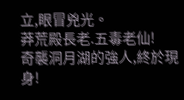立,眼冒兇光。
莽荒殿長老.五毒老仙!
奇襲洞月湖的強人,終於現身!